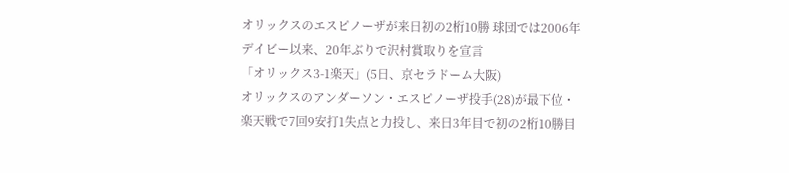オリックスのエスピノーザが来日初の2桁10勝 球団では2006年デイビー以来、20年ぶりで沢村賞取りを宣言
「オリックス3-1楽天」(5日、京セラドーム大阪)
オリックスのアンダーソン・エスピノーザ投手(28)が最下位・楽天戦で7回9安打1失点と力投し、来日3年目で初の2桁10勝目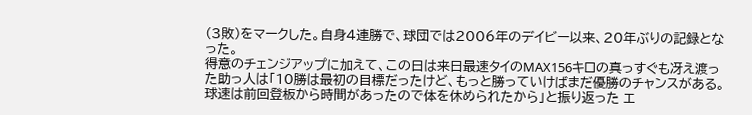(3敗)をマークした。自身4連勝で、球団では2006年のデイビー以来、20年ぶりの記録となった。
得意のチェンジアップに加えて、この日は来日最速タイのMAX156キロの真っすぐも冴え渡った助っ人は「10勝は最初の目標だったけど、もっと勝っていけばまだ優勝のチャンスがある。球速は前回登板から時間があったので体を休められたから」と振り返った エ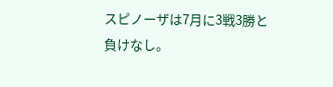スピノーザは7月に3戦3勝と負けなし。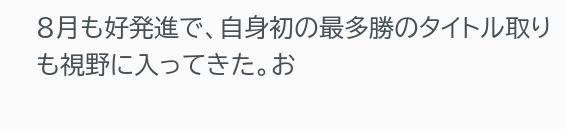8月も好発進で、自身初の最多勝のタイトル取りも視野に入ってきた。お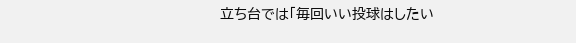立ち台では「毎回いい投球はしたい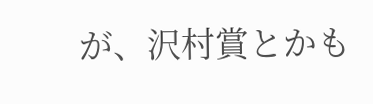が、沢村賞とかも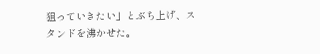狙っていきたい」とぶち上げ、スタンドを沸かせた。